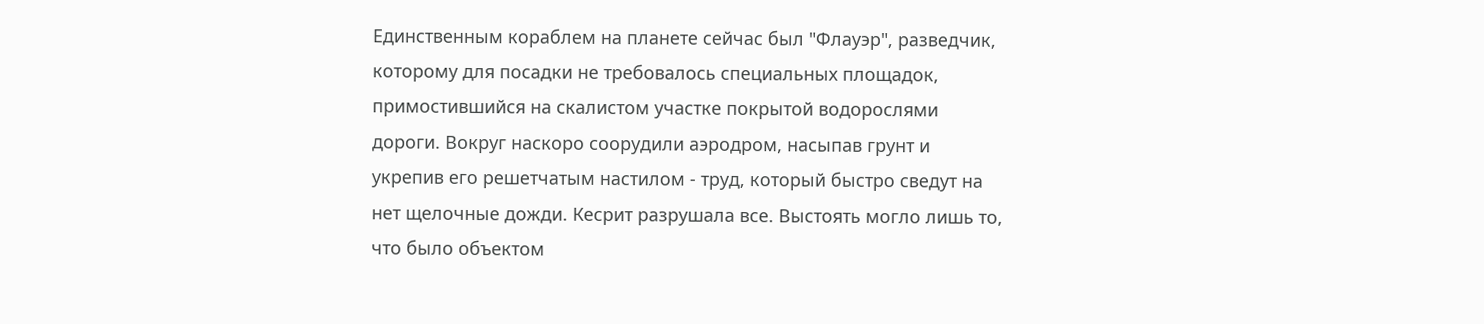Единственным кораблем на планете сейчас был "Флауэр", разведчик, которому для посадки не требовалось специальных площадок, примостившийся на скалистом участке покрытой водорослями дороги. Вокруг наскоро соорудили аэродром, насыпав грунт и укрепив его решетчатым настилом - труд, который быстро сведут на нет щелочные дожди. Кесрит разрушала все. Выстоять могло лишь то, что было объектом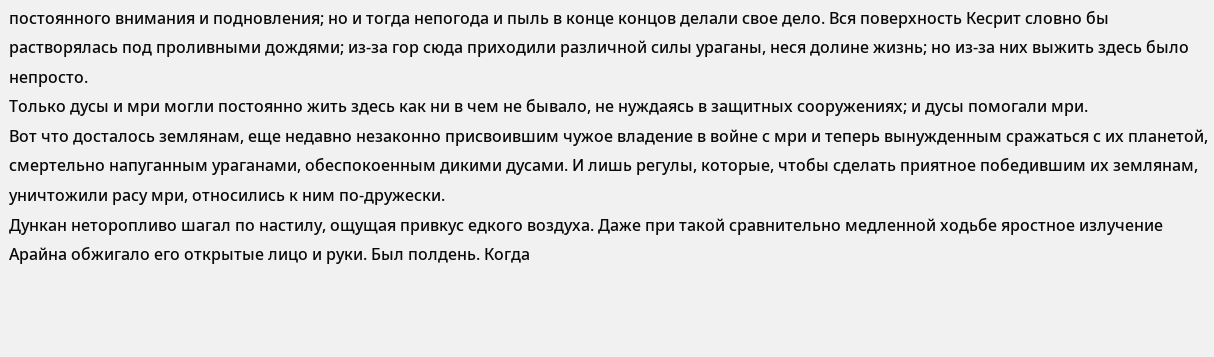постоянного внимания и подновления; но и тогда непогода и пыль в конце концов делали свое дело. Вся поверхность Кесрит словно бы растворялась под проливными дождями; из-за гор сюда приходили различной силы ураганы, неся долине жизнь; но из-за них выжить здесь было непросто.
Только дусы и мри могли постоянно жить здесь как ни в чем не бывало, не нуждаясь в защитных сооружениях; и дусы помогали мри.
Вот что досталось землянам, еще недавно незаконно присвоившим чужое владение в войне с мри и теперь вынужденным сражаться с их планетой, смертельно напуганным ураганами, обеспокоенным дикими дусами. И лишь регулы, которые, чтобы сделать приятное победившим их землянам, уничтожили расу мри, относились к ним по-дружески.
Дункан неторопливо шагал по настилу, ощущая привкус едкого воздуха. Даже при такой сравнительно медленной ходьбе яростное излучение Арайна обжигало его открытые лицо и руки. Был полдень. Когда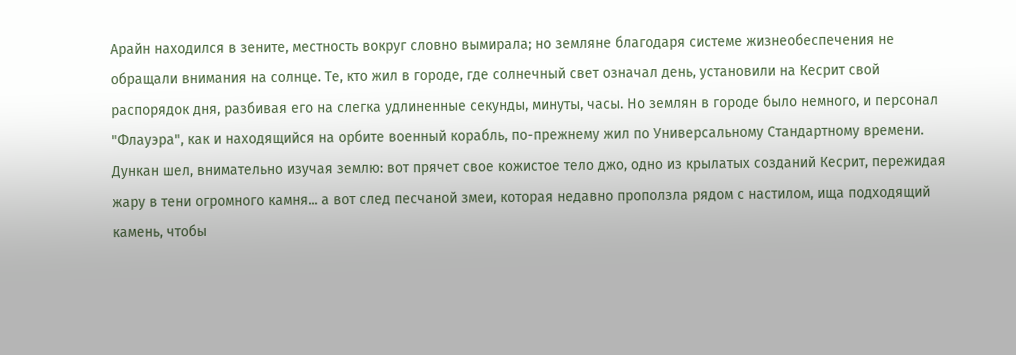Арайн находился в зените, местность вокруг словно вымирала; но земляне благодаря системе жизнеобеспечения не обращали внимания на солнце. Те, кто жил в городе, где солнечный свет означал день, установили на Кесрит свой распорядок дня, разбивая его на слегка удлиненные секунды, минуты, часы. Но землян в городе было немного, и персонал "Флауэра", как и находящийся на орбите военный корабль, по-прежнему жил по Универсальному Стандартному времени.
Дункан шел, внимательно изучая землю: вот прячет свое кожистое тело джо, одно из крылатых созданий Кесрит, пережидая жару в тени огромного камня... а вот след песчаной змеи, которая недавно проползла рядом с настилом, ища подходящий камень, чтобы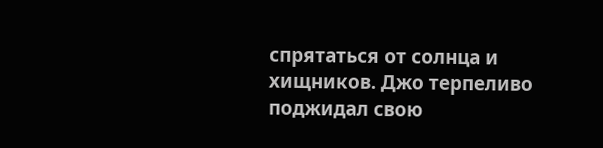спрятаться от солнца и хищников. Джо терпеливо поджидал свою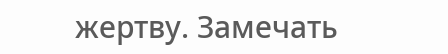жертву. Замечать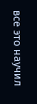все это научил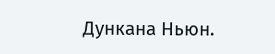Дункана Ньюн.